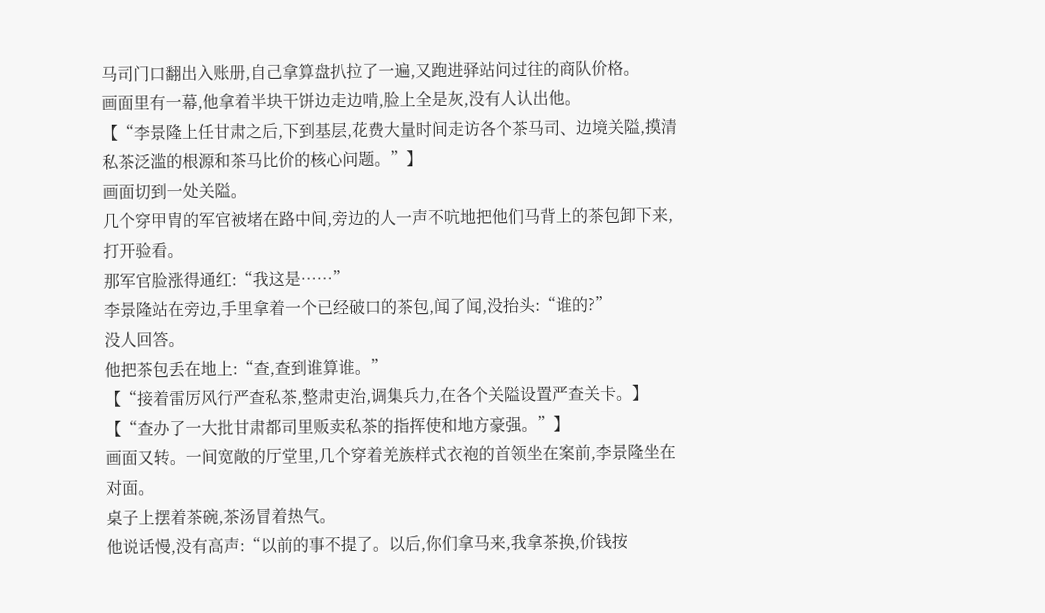马司门口翻出入账册,自己拿算盘扒拉了一遍,又跑进驿站问过往的商队价格。
画面里有一幕,他拿着半块干饼边走边啃,脸上全是灰,没有人认出他。
【“李景隆上任甘肃之后,下到基层,花费大量时间走访各个茶马司、边境关隘,摸清私茶泛滥的根源和茶马比价的核心问题。”】
画面切到一处关隘。
几个穿甲胄的军官被堵在路中间,旁边的人一声不吭地把他们马背上的茶包卸下来,打开验看。
那军官脸涨得通红:“我这是……”
李景隆站在旁边,手里拿着一个已经破口的茶包,闻了闻,没抬头:“谁的?”
没人回答。
他把茶包丢在地上:“查,查到谁算谁。”
【“接着雷厉风行严查私茶,整肃吏治,调集兵力,在各个关隘设置严查关卡。】
【“查办了一大批甘肃都司里贩卖私茶的指挥使和地方豪强。”】
画面又转。一间宽敞的厅堂里,几个穿着羌族样式衣袍的首领坐在案前,李景隆坐在对面。
桌子上摆着茶碗,茶汤冒着热气。
他说话慢,没有高声:“以前的事不提了。以后,你们拿马来,我拿茶换,价钱按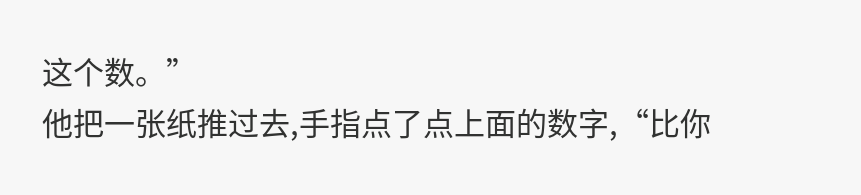这个数。”
他把一张纸推过去,手指点了点上面的数字,“比你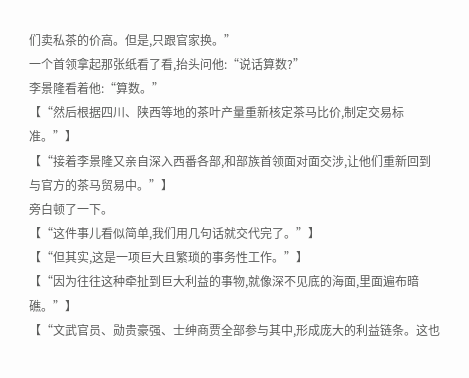们卖私茶的价高。但是,只跟官家换。”
一个首领拿起那张纸看了看,抬头问他:“说话算数?”
李景隆看着他:“算数。”
【“然后根据四川、陕西等地的茶叶产量重新核定茶马比价,制定交易标准。”】
【“接着李景隆又亲自深入西番各部,和部族首领面对面交涉,让他们重新回到与官方的茶马贸易中。”】
旁白顿了一下。
【“这件事儿看似简单,我们用几句话就交代完了。”】
【“但其实,这是一项巨大且繁琐的事务性工作。”】
【“因为往往这种牵扯到巨大利益的事物,就像深不见底的海面,里面遍布暗礁。”】
【“文武官员、勋贵豪强、士绅商贾全部参与其中,形成庞大的利益链条。这也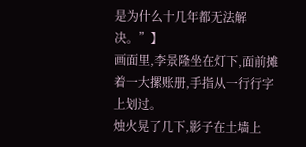是为什么十几年都无法解决。”】
画面里,李景隆坐在灯下,面前摊着一大摞账册,手指从一行行字上划过。
烛火晃了几下,影子在土墙上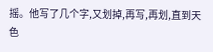摇。他写了几个字,又划掉,再写,再划,直到天色